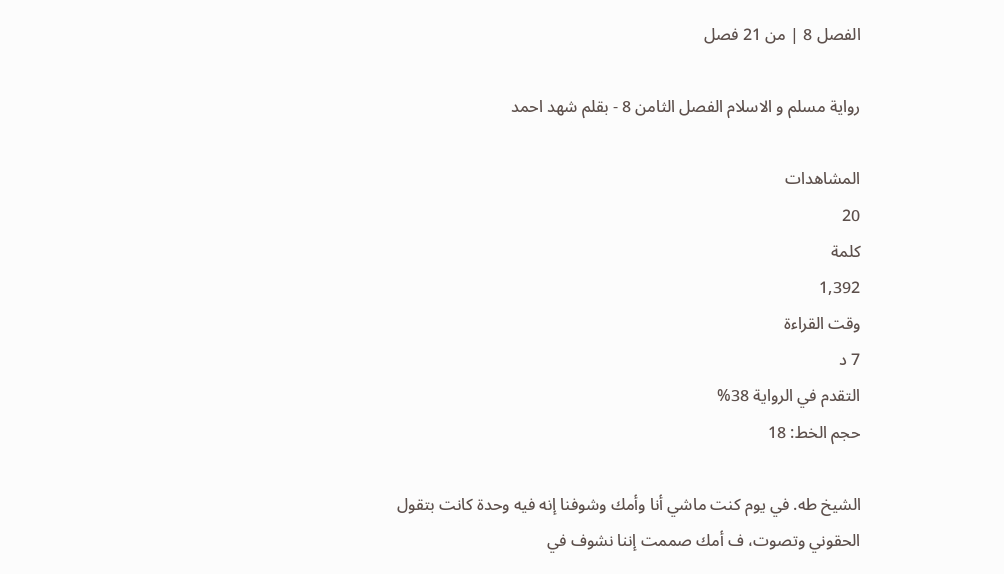الفصل 8 | من 21 فصل

رواية مسلم و الاسلام الفصل الثامن 8 - بقلم شهد احمد

المشاهدات
20
كلمة
1,392
وقت القراءة
7 د
التقدم في الرواية 38%
حجم الخط: 18

الشيخ طه. في يوم كنت ماشي أنا وأمك وشوفنا إنه فيه وحدة كانت بتقول الحقوني وتصوت، ف أمك صممت إننا نشوف في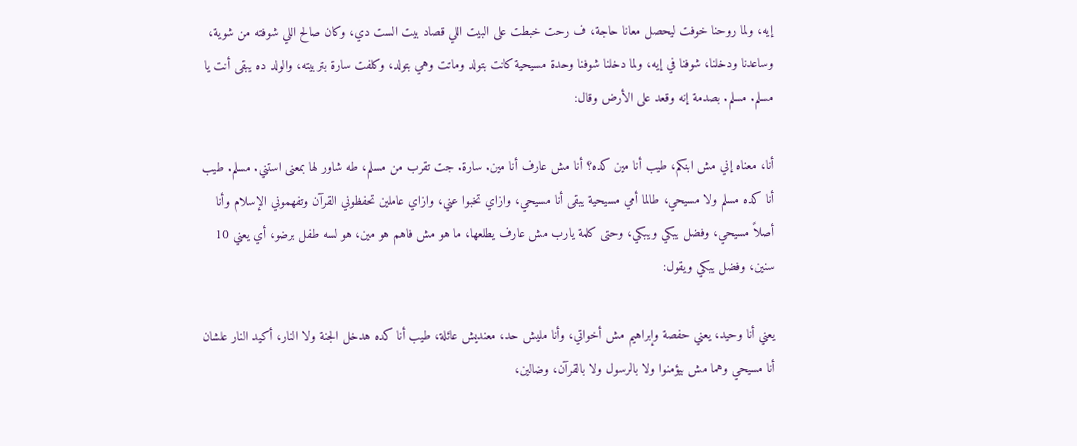إيه، ولما روحنا خوفت ليحصل معانا حاجة، ف رحت خبطت على البيت اللي قصاد بيت الست دي، وكان صالح اللي شوفته من شوية، وساعدنا ودخلنا، شوفنا في إيه، ولما دخلنا شوفنا وحدة مسيحية كانت بتولد وماتت وهي بتولد، وكلفت سارة بتربيته، والولد ده يبقى أنت يا مسلم. مسلم. بصدمة إنه وقعد على الأرض وقال:

أنا، معناه إني مش ابنكم، طيب أنا مين كده؟ أنا مش عارف أنا مين. سارة. جت تقرب من مسلم، طه شاور لها بمعنى استني. مسلم. طيب أنا كده مسلم ولا مسيحي، طالما أمي مسيحية يبقى أنا مسيحي، وازاي تخبوا عني، وازاي عاملين تحفظوني القرآن وتفهموني الإسلام وأنا أصلاً مسيحي، وفضل يبكي ويبكي، وحتى كلمة يارب مش عارف يطلعها، ما هو مش فاهم هو مين، هو لسه طفل برضو، أي يعني 10 سنين، وفضل يبكي ويقول:

يعني أنا وحيد، يعني حفصة وإبراهيم مش أخواتي، وأنا مليش حد، معنديش عائلة، طيب أنا كده هدخل الجنة ولا النار، أكيد النار علشان أنا مسيحي وهما مش بيؤمنوا ولا بالرسول ولا بالقرآن، وضالين،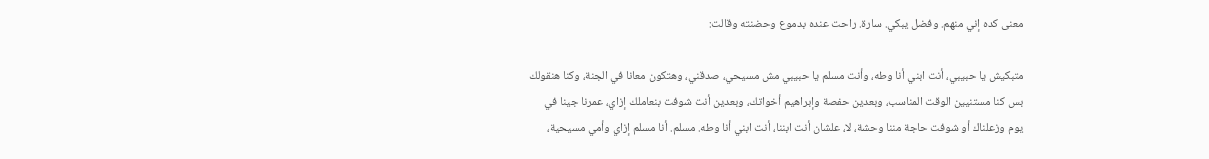معنى كده إني منهم. وفضل يبكي. سارة. راحت عنده بدموع وحضنته وقالت:

متبكيش يا حبيبي، أنت ابني أنا وطه، وأنت مسلم يا حبيبي مش مسيحي، صدقني، وهتكون معانا في الجنة، وكنا هنقولك بس كنا مستنيين الوقت المناسب، وبعدين حفصة وإبراهيم أخواتك، وبعدين أنت شوفت بنعاملك إزاي، عمرنا جينا في يوم وزعلناك أو شوفت حاجة مننا وحشة، لا، علشان أنت ابننا، أنت ابني أنا وطه. مسلم. أنا مسلم إزاي وأمي مسيحية،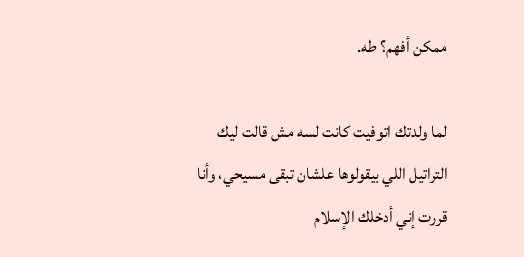ممكن أفهم؟ طه.

لما ولدتك اتوفيت كانت لسه مش قالت ليك التراتيل اللي بيقولوها علشان تبقى مسيحي، وأنا قررت إني أدخلك الإسلام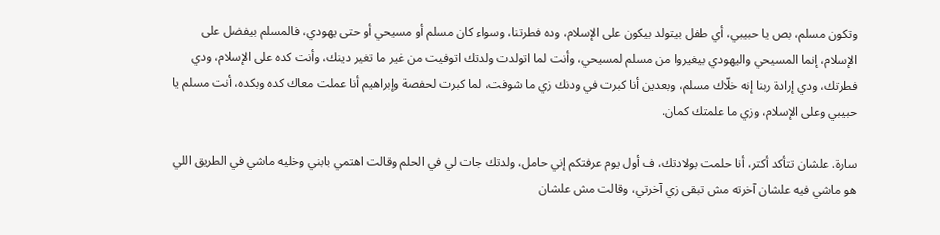وتكون مسلم، بص يا حبيبي، أي طفل بيتولد بيكون على الإسلام، وده فطرتنا، وسواء كان مسلم أو مسيحي أو حتى يهودي، فالمسلم بيفضل على الإسلام، إنما المسيحي واليهودي بيغيروا من مسلم لمسيحي، وأنت لما اتولدت ولدتك اتوفيت من غير ما تغير دينك، وأنت كده على الإسلام، ودي فطرتك، ودي إرادة ربنا إنه خلّاك مسلم، وبعدين أنا كبرت في ودنك زي ما شوفت، لما كبرت لحفصة وإبراهيم أنا عملت معاك كده وبكده، أنت مسلم يا حبيبي وعلى الإسلام، وزي ما علمتك كمان.

سارة. علشان تتأكد أكتر، أنا حلمت بولادتك، ف أول يوم عرفتكم إني حامل، ولدتك جات لي في الحلم وقالت اهتمي بابني وخليه ماشي في الطريق اللي هو ماشي فيه علشان آخرته مش تبقى زي آخرتي، وقالت مش علشان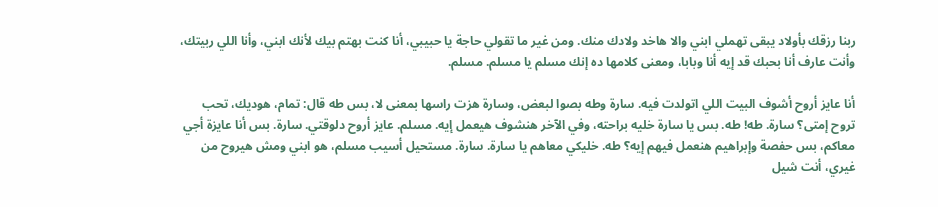ربنا رزقك بأولاد يبقى تهملي ابني والا هاخد ولادك منك. ومن غير ما تقولي حاجة يا حبيبي، أنا كنت بهتم بيك لأنك ابني، وأنا اللي ربيتك، وأنت عارف أنا بحبك قد إيه أنا وبابا، ومعنى كلامها ده إنك مسلم يا مسلم. مسلم.

أنا عايز أروح أشوف البيت اللي اتولدت فيه. سارة وطه بصوا لبعض، وسارة هزت راسها بمعنى لا، بس طه قال: تمام، هوديك، تحب تروح إمتى؟ سارة. طه! طه. بس يا سارة خليه براحته، وفي الآخر هنشوف هيعمل إيه. مسلم. عايز أروح دلوقتي. سارة. بس أنا عايزة أجي معاكم، بس حفصة وإبراهيم هنعمل فيهم إيه؟ طه. خليكي معاهم يا سارة. سارة. مستحيل أسيب مسلم، هو ابني ومش هيروح من غيري، أنت شيل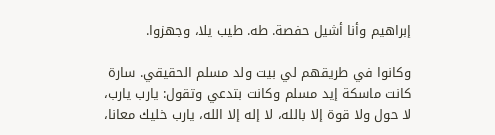إبراهيم وأنا أشيل حفصة. طه. طيب يلا، وجهزوا.

وكانوا في طريقهم لي بيت ولد مسلم الحقيقي. سارة كانت ماسكة إيد مسلم وكانت بتدعي وتقول: يارب يارب، لا حول ولا قوة إلا بالله، لا إله إلا الله، يارب خليك معانا،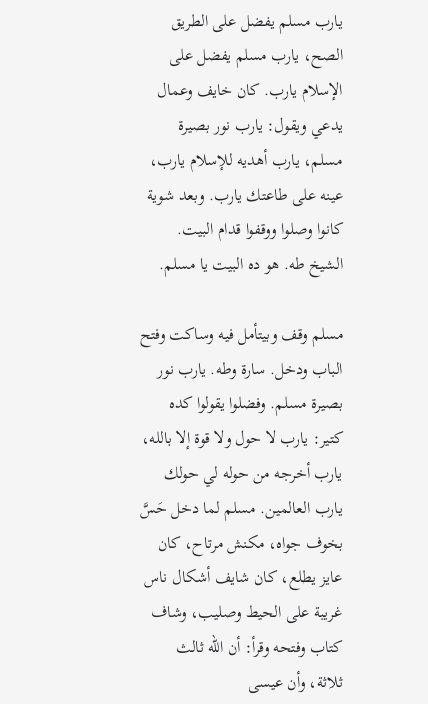يارب مسلم يفضل على الطريق الصح، يارب مسلم يفضل على الإسلام يارب. كان خايف وعمال يدعي ويقول: يارب نور بصيرة مسلم، يارب أهديه للإسلام يارب، عينه على طاعتك يارب. وبعد شوية كانوا وصلوا ووقفوا قدام البيت. الشيخ طه. هو ده البيت يا مسلم.

مسلم وقف وبيتأمل فيه وساكت وفتح الباب ودخل. سارة وطه. يارب نور بصيرة مسلم. وفضلوا يقولوا كده كتير: يارب لا حول ولا قوة إلا بالله، يارب أخرجه من حوله لي حولك يارب العالمين. مسلم لما دخل حَسَّ بخوف جواه، مكنش مرتاح، كان عايز يطلع، كان شايف أشكال ناس غريبة على الحيط وصليب، وشاف كتاب وفتحه وقرأ: أن الله ثالث ثلاثة، وأن عيسى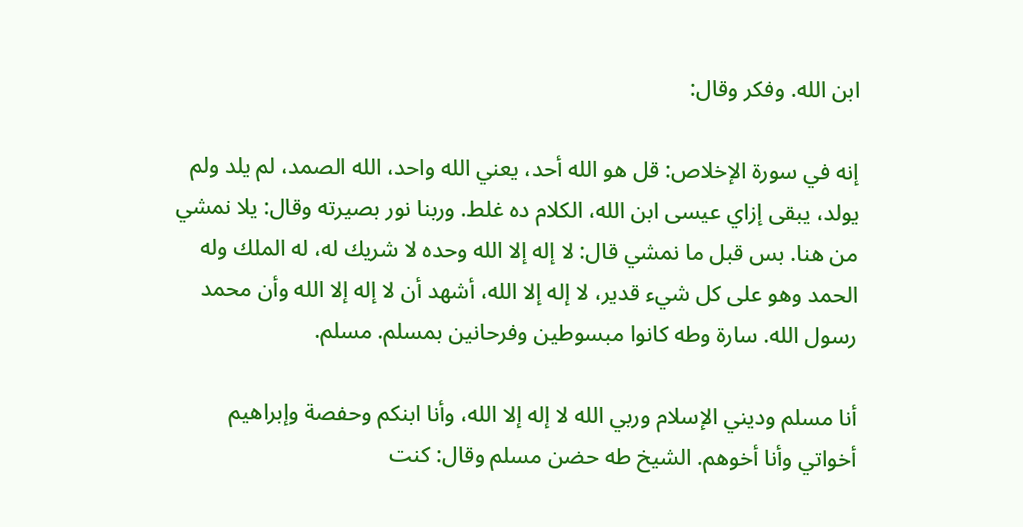ابن الله. وفكر وقال:

إنه في سورة الإخلاص: قل هو الله أحد، يعني الله واحد، الله الصمد، لم يلد ولم يولد، يبقى إزاي عيسى ابن الله، الكلام ده غلط. وربنا نور بصيرته وقال: يلا نمشي من هنا. بس قبل ما نمشي قال: لا إله إلا الله وحده لا شريك له، له الملك وله الحمد وهو على كل شيء قدير، لا إله إلا الله، أشهد أن لا إله إلا الله وأن محمد رسول الله. سارة وطه كانوا مبسوطين وفرحانين بمسلم. مسلم.

أنا مسلم وديني الإسلام وربي الله لا إله إلا الله، وأنا ابنكم وحفصة وإبراهيم أخواتي وأنا أخوهم. الشيخ طه حضن مسلم وقال: كنت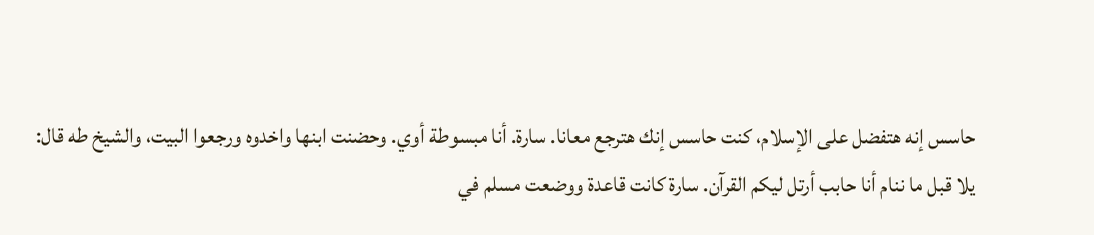حاسس إنه هتفضل على الإسلام، كنت حاسس إنك هترجع معانا. سارة. أنا مبسوطة أوي. وحضنت ابنها واخدوه ورجعوا البيت، والشيخ طه قال: يلا قبل ما ننام أنا حابب أرتل ليكم القرآن. سارة كانت قاعدة ووضعت مسلم في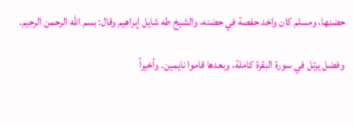حضنها، ومسلم كان واخد حفصة في حضنه، والشيخ طه شايل إبراهيم وقال: بسم الله الرحمن الرحيم.

وفضل يرتل في سورة البقرة كاملة، وبعدها قاموا نايمين. وأخيراً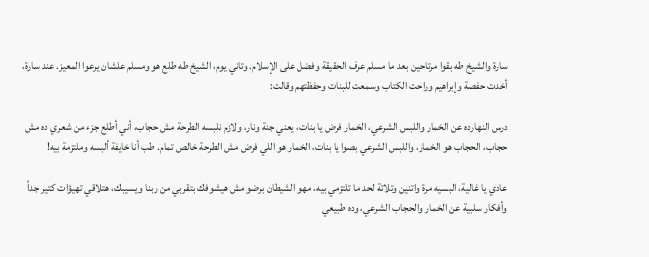سارة والشيخ طه بقوا مرتاحين بعد ما مسلم عرف الحقيقة وفضل على الإسلام. وتاني يوم، الشيخ طه طلع هو ومسلم علشان يرعوا المعيز. عند سارة، أخدت حفصة وإبراهيم وراحت الكتاب وسمعت للبنات وحفظتهم وقالت:

درس النهارده عن الخمار واللبس الشرعي، الخمار فرض يا بنات، يعني جنة ونار، ولازم نلبسه الطرحة مش حجاب، أني أطلع جزء من شعري ده مش حجاب، الحجاب هو الخمار، واللبس الشرعي بصوا يا بنات، الخمار هو اللي فرض مش الطرحة خالص تمام. طب أنا خايفة ألبسه وملتزمة بيه!

عادي يا غالية، البسيه مرة واتنين وتلاتة لحد ما تلتزمي بيه، مهو الشيطان برضو مش هيشوفك بتقربي من ربنا ويسيبك، هتلاقي تهيؤات كتير جداً وأفكار سلبية عن الخمار والحجاب الشرعي، وده طبيعي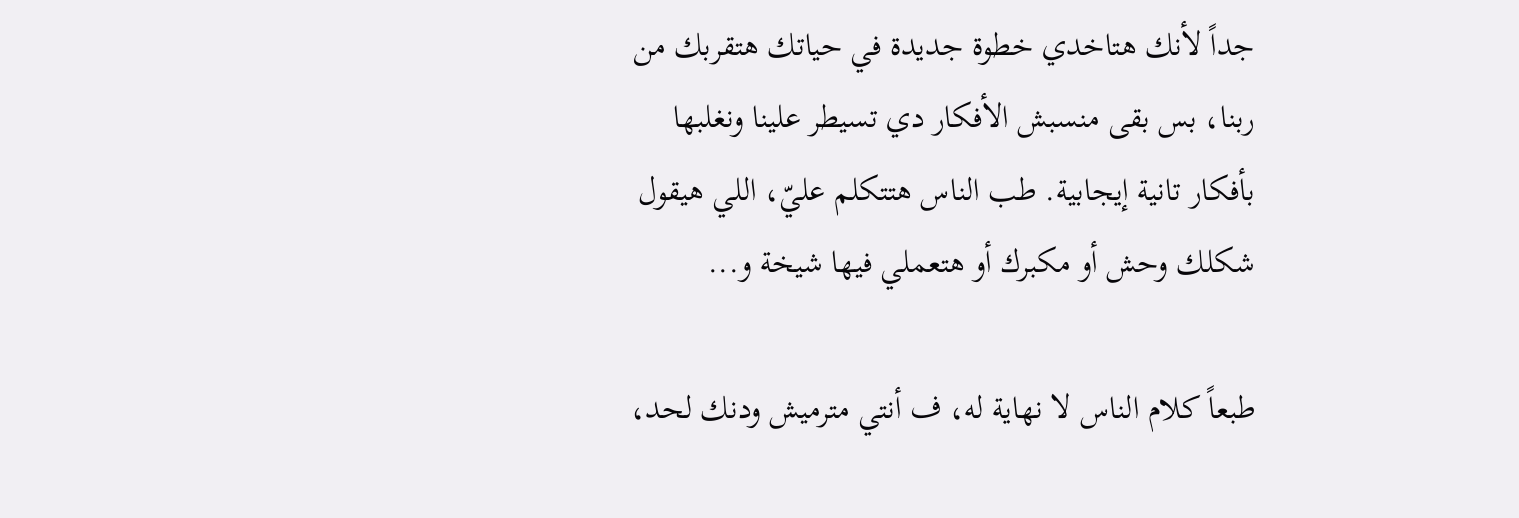جداً لأنك هتاخدي خطوة جديدة في حياتك هتقربك من ربنا، بس بقى منسبش الأفكار دي تسيطر علينا ونغلبها بأفكار تانية إيجابية. طب الناس هتتكلم عليّ، اللي هيقول شكلك وحش أو مكبرك أو هتعملي فيها شيخة و...

طبعاً كلام الناس لا نهاية له، ف أنتي مترميش ودنك لحد،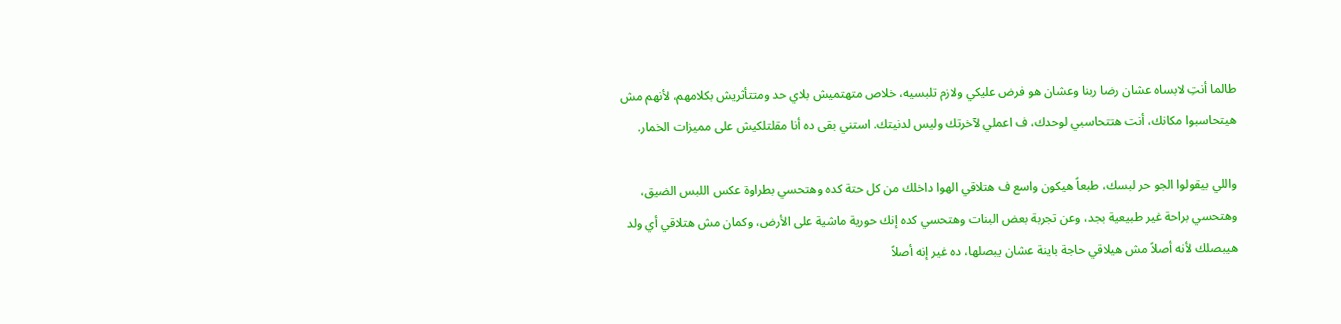طالما أنتِ لابساه عشان رضا ربنا وعشان هو فرض عليكي ولازم تلبسيه، خلاص متهتميش بلاي حد ومتتأثريش بكلامهم، لأنهم مش هيتحاسبوا مكانك، أنت هتتحاسبي لوحدك، ف اعملي لآخرتك وليس لدنيتك. استني بقى ده أنا مقلتلكيش على مميزات الخمار.

واللي بيقولوا الجو حر لبسك، طبعاً هيكون واسع ف هتلاقي الهوا داخلك من كل حتة كده وهتحسي بطراوة عكس اللبس الضيق، وهتحسي براحة غير طبيعية بجد، وعن تجربة بعض البنات وهتحسي كده إنك حورية ماشية على الأرض، وكمان مش هتلاقي أي ولد هيبصلك لأنه أصلاً مش هيلاقي حاجة باينة عشان يبصلها، ده غير إنه أصلاً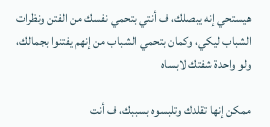هيستحي إنه يبصلك، ف أنتي بتحمي نفسك من الفتن ونظرات الشباب ليكي، وكمان بتحمي الشباب من إنهم يفتنوا بجمالك، ولو واحدة شفتك لابساه

ممكن إنها تقلدك وتلبسوه بسببك، ف أنت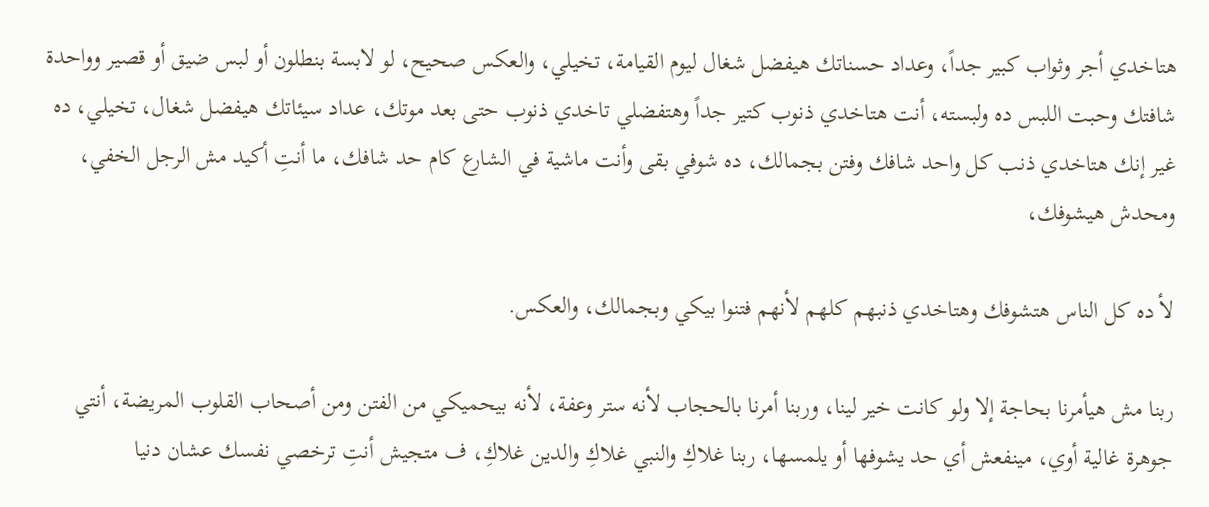هتاخدي أجر وثواب كبير جداً، وعداد حسناتك هيفضل شغال ليوم القيامة، تخيلي، والعكس صحيح، لو لابسة بنطلون أو لبس ضيق أو قصير وواحدة شافتك وحبت اللبس ده ولبسته، أنت هتاخدي ذنوب كتير جداً وهتفضلي تاخدي ذنوب حتى بعد موتك، عداد سيئاتك هيفضل شغال، تخيلي، ده غير إنك هتاخدي ذنب كل واحد شافك وفتن بجمالك، ده شوفي بقى وأنت ماشية في الشارع كام حد شافك، ما أنتِ أكيد مش الرجل الخفي، ومحدش هيشوفك،

لأ ده كل الناس هتشوفك وهتاخدي ذنبهم كلهم لأنهم فتنوا بيكي وبجمالك، والعكس.

ربنا مش هيأمرنا بحاجة إلا ولو كانت خير لينا، وربنا أمرنا بالحجاب لأنه ستر وعفة، لأنه بيحميكي من الفتن ومن أصحاب القلوب المريضة، أنتي جوهرة غالية أوي، مينفعش أي حد يشوفها أو يلمسها، ربنا غلاكِ والنبي غلاكِ والدين غلاكِ، ف متجيش أنتِ ترخصي نفسك عشان دنيا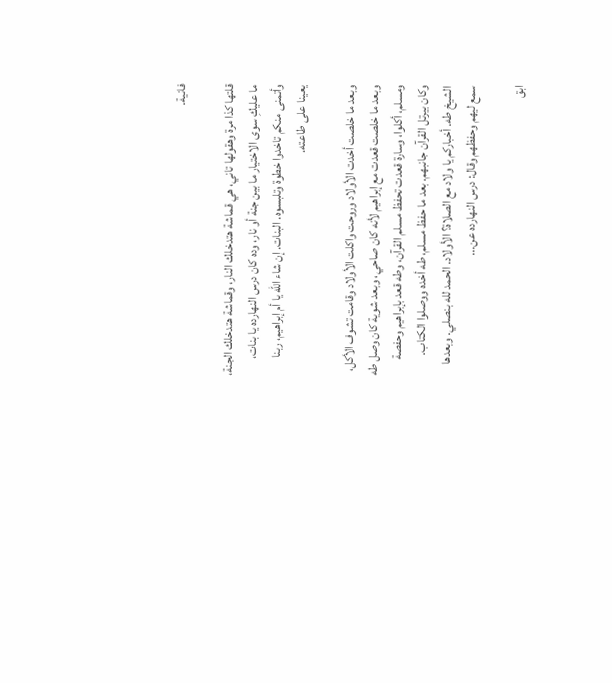فانية.

قلتها كذا مرة وهقولها تاني، هي قماشة هتدخلك النار، وقماشة هتدخلك الجنة، ما عليكِ سوى الاختيار ما بين جنة أو نار، وده كان درس النهارده يا بنات، وأتمنى منكم تاخدوا خطوة وتلبسوه. البنات. إن شاء الله يا أم إبراهيم، ربنا يعينا على طاعته.

وبعد ما خلصت أخدت الأولاد وروحت واكلت الأولاد وقامت تشوف الأكل، وبعد ما خلصت قعدت مع إبراهيم لأنه كان صاحي، وبعد شوية كان وصل طه ومسلم، أكلوا، وسارة قعدت تحفظ مسلم القرآن، وطه قعد بإبراهيم وحفصة وكان بيرتل القرآن جانبهم. بعد ما حفظ مسلم، طه أخده ووصلوا الكتاب. الشيخ طه. أخباركم يا ولاد مع الصلاة؟ الأولاد. الحمد لله بنصلي. وبعدها سمع ليهم وحفظهم وقال: درس النهارده عن...

ابق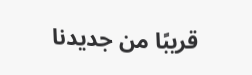قريبًا من جديدنا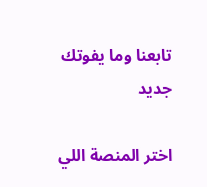تابعنا وما يفوتك جديد

اختر المنصة اللي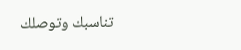تناسبك وتوصلك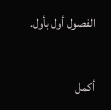الفصول أول بأول.

أكمل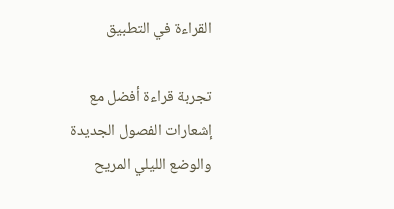القراءة في التطبيق

تجربة قراءة أفضل مع إشعارات الفصول الجديدة والوضع الليلي المريح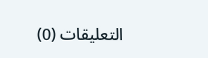التعليقات (0)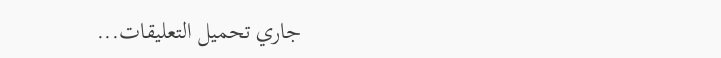جاري تحميل التعليقات...